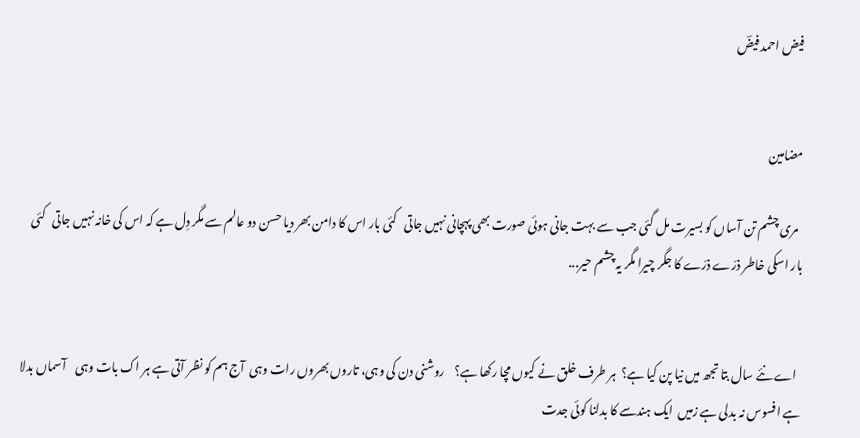فیض احمد فیضؔ


مضامین

  مری چشم تن آساں کو بسیرت مل گئی جب سے بہت جانی ہوئی صورت بھی پہچانی نہیں جاتی   کئی بار اس کا دامن بھر دیا حسن دو عالم سے مگر دِل ہے کہ اس کی خانہ نہیں جاتی   کئی بار اسکی خاطر ذرّے ذرّے کا جگر چیرا مگر یہ چشم حیر...


  اے نئے سال بتا تجھ میں نیا پن کیا ہے؟  ہر طرف خلق نے کیوں مچا رکھا ہے؟    روشنی دن کی وہی، تاروں بھروں رات وہی  آج ہم کو نظر آتی ہے ہر اک بات وہی    آسماں بدلا ہے افسوس نہ بدلی ہے زمیں  ایک ہندسے کا بدلنا کوئی جدت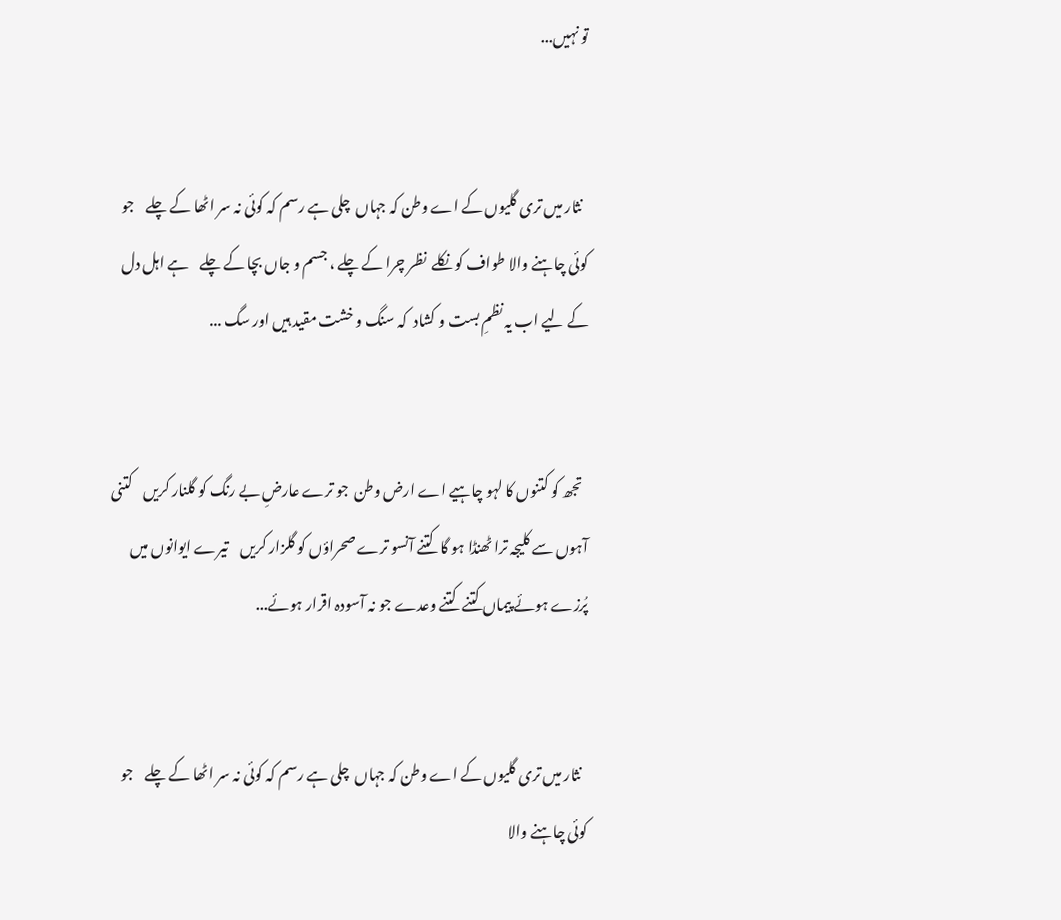تو نہیں...


  نثار میں تری گلیوں کے اے وطن کہ جہاں  چلی ہے رسم کہ کوئی نہ سر اٹھا کے چلے    جو کوئی چاہنے والا طواف کو نکلے  نظر چرا کے چلے ، جسم و جاں بچا کے چلے    ہے اہل دل کے لیے اب یہ نظمِ بست و کشاد  کہ سنگ و خشت مقید ہیں اور سگ ...


  تجھ کو کتنوں کا لہو چاہیے اے ارض وطن  جو ترے عارضِ بے رنگ کو گلنار کریں    کتنی آہوں سے کلیجہ ترا ٹھنڈا ہو گا  کتنے آنسو ترے صحراؤں کو گلزار کریں    تیرے ایوانوں میں پُرزے ہوئے پیماں کتنے  کتنے وعدے جو نہ آسودہ اقرار ہوئے...


  نثار میں تری گلیوں کے اے وطن کہ جہاں  چلی ہے رسم کہ کوئی نہ سر اٹھا کے چلے    جو کوئی چاہنے والا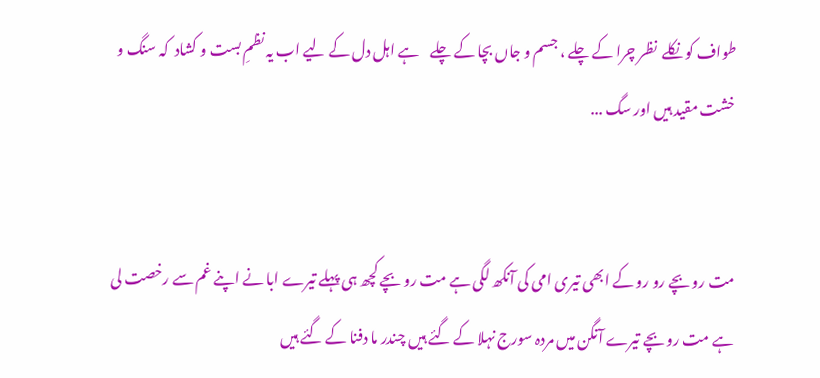طواف کو نکلے  نظر چرا کے چلے ، جسم و جاں بچا کے چلے    ہے اہل دل کے لیے اب یہ نظمِ بست و کشاد  کہ سنگ و خشت مقید ہیں اور سگ ...


مت رو بچے رو رو کے ابھی تیری امی کی آنکھ لگی ہے مت رو بچے کچھ ہی پہلے تیرے ابا نے اپنے غم سے رخصت لی ہے مت رو بچے تیرے آنگن میں مردہ سورج نہلا کے گئے ہیں چندر ما دفنا کے گئے ہیں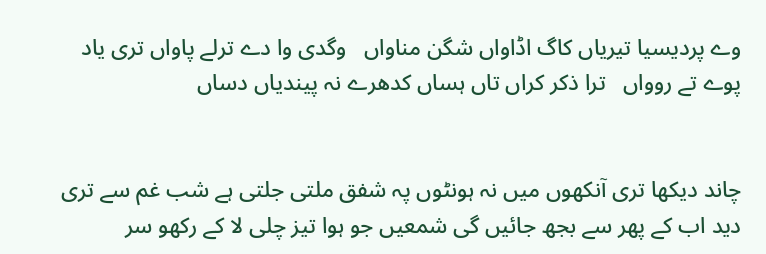وے پردیسیا تیریاں کاگ اڈاواں شگن مناواں   وگدی وا دے ترلے پاواں تری یاد پوے تے روواں   ترا ذکر کراں تاں ہساں کدھرے نہ پیندیاں دساں


چاند دیکھا تری آنکھوں میں نہ ہونٹوں پہ شفق ملتی جلتی ہے شب غم سے تری دید اب کے پھر سے بجھ جائیں گی شمعیں جو ہوا تیز چلی لا کے رکھو سر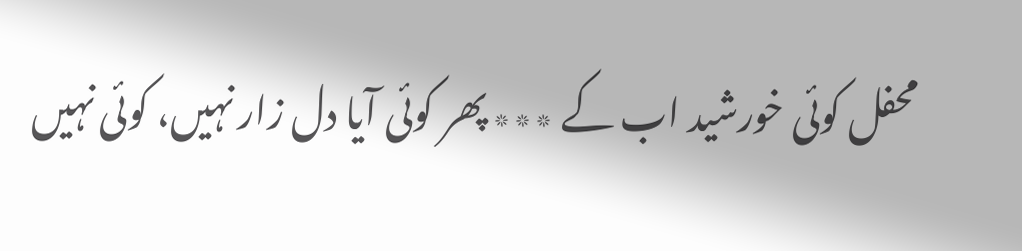محفل کوئی خورشید اب کے ٭٭٭ پھر کوئی آیا دل زار نہیں، کوئی نہیں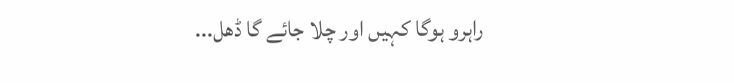راہرو ہوگا کہیں اور چلا جائے گا ڈھل...